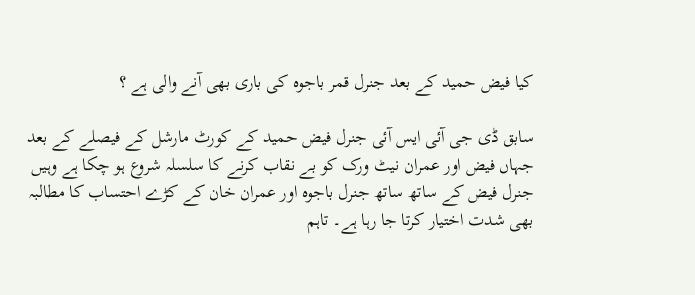کیا فیض حمید کے بعد جنرل قمر باجوہ کی باری بھی آنے والی ہے ؟

سابق ڈی جی آئی ایس آئی جنرل فیض حمید کے کورٹ مارشل کے فیصلے کے بعد جہاں فیض اور عمران نیٹ ورک کو بے نقاب کرنے کا سلسلہ شروع ہو چکا ہے وہیں جنرل فیض کے ساتھ ساتھ جنرل باجوہ اور عمران خان کے کڑے احتساب کا مطالبہ بھی شدت اختیار کرتا جا رہا ہے۔ تاہم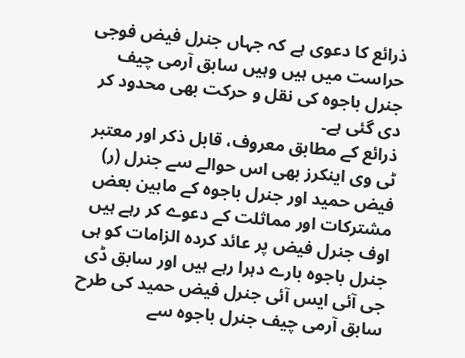ذرائع کا دعوی ہے کہ جہاں جنرل فیض فوجی حراست میں ہیں وہیں سابق آرمی چیف جنرل باجوہ کی نقل و حرکت بھی محدود کر دی گئی ہے۔
ذرائع کے مطابق معروف، قابل ذکر اور معتبر ٹی وی اینکرز بھی اس حوالے سے جنرل (ر) فیض حمید اور جنرل باجوہ کے مابین بعض مشترکات اور مماثلت کے دعوے کر رہے ہیں اوف جنرل فیض پر عائد کردہ الزامات کو ہی جنرل باجوہ بارے دہرا رہے ہیں اور سابق ڈی جی آئی ایس آئی جنرل فیض حمید کی طرح سابق آرمی چیف جنرل باجوہ سے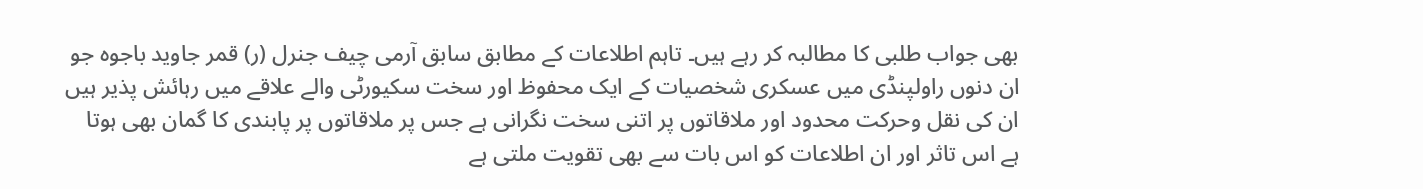بھی جواب طلبی کا مطالبہ کر رہے ہیں۔ تاہم اطلاعات کے مطابق سابق آرمی چیف جنرل (ر) قمر جاوید باجوہ جو ان دنوں راولپنڈی میں عسکری شخصیات کے ایک محفوظ اور سخت سکیورٹی والے علاقے میں رہائش پذیر ہیں ان کی نقل وحرکت محدود اور ملاقاتوں پر اتنی سخت نگرانی ہے جس پر ملاقاتوں پر پابندی کا گمان بھی ہوتا ہے اس تاثر اور ان اطلاعات کو اس بات سے بھی تقویت ملتی ہے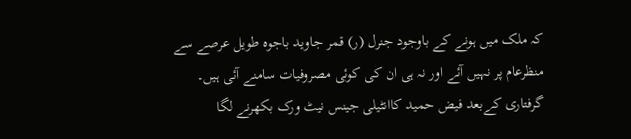کہ ملک میں ہونے کے باوجود جنرل (ر) قمر جاوید باجوہ طویل عرصے سے منظرعام پر نہیں آئے اور نہ ہی ان کی کوئی مصروفیات سامنے آئی ہیں۔
گرفتاری کےبعد فیض حمید کاانٹیلی جینس نیٹ ورک بکھرنے لگا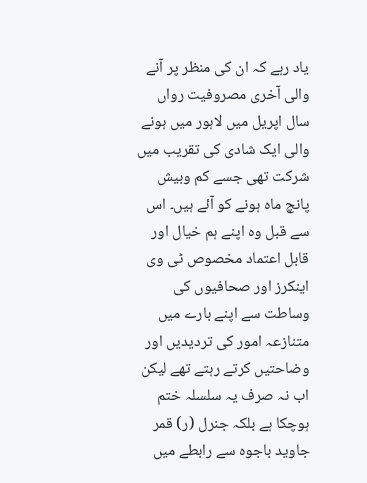یاد رہے کہ ان کی منظر پر آنے والی آخری مصروفیت رواں سال اپریل میں لاہور میں ہونے والی ایک شادی کی تقریب میں شرکت تھی جسے کم وبیش پانچ ماہ ہونے کو آئے ہیں۔ اس سے قبل وہ اپنے ہم خیال اور قابل اعتماد مخصوص ٹی وی اینکرز اور صحافیوں کی وساطت سے اپنے بارے میں متنازعہ امور کی تردیدیں اور وضاحتیں کرتے رہتے تھے لیکن اب نہ صرف یہ سلسلہ ختم ہوچکا ہے بلکہ جنرل (ر) قمر جاوید باجوہ سے رابطے میں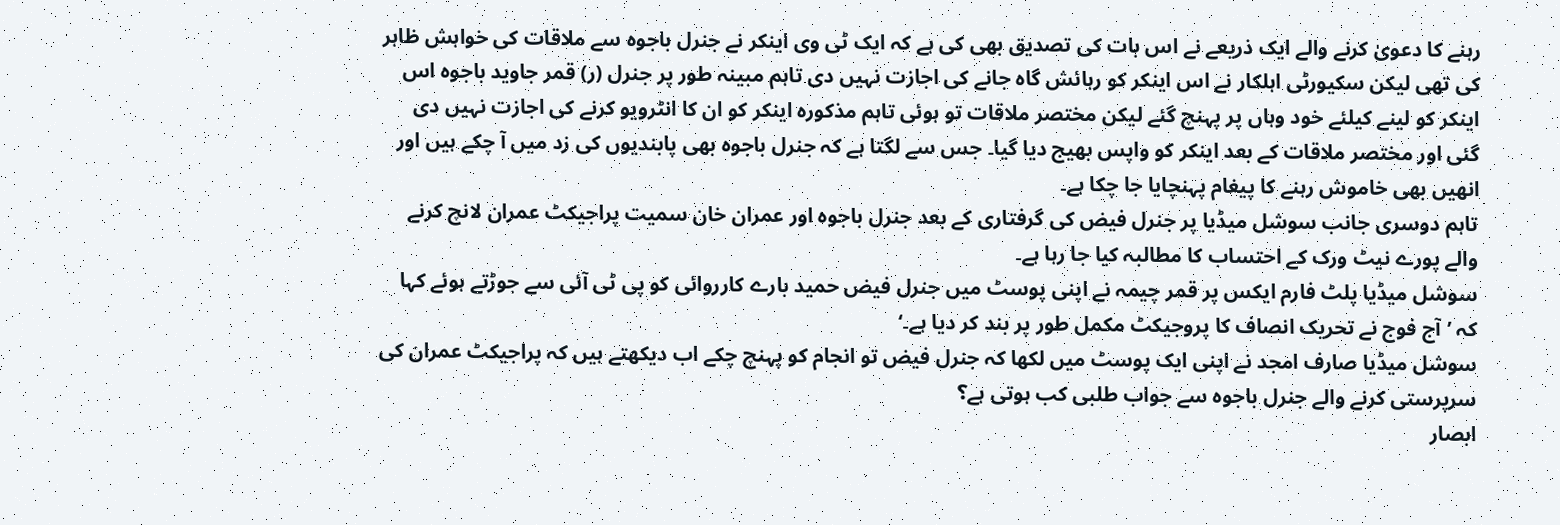رہنے کا دعویٰ کرنے والے ایک ذریعے نے اس بات کی تصدیق بھی کی ہے کہ ایک ٹی وی اینکر نے جنرل باجوہ سے ملاقات کی خواہش ظاہر کی تھی لیکن سکیورٹی اہلکار نے اس اینکر کو رہائش گاہ جانے کی اجازت نہیں دی تاہم مبینہ طور پر جنرل (ر) قمر جاوید باجوہ اس اینکر کو لینے کیلئے خود وہاں پر پہنچ گئے لیکن مختصر ملاقات تو ہوئی تاہم مذکورہ اینکر کو ان کا انٹرویو کرنے کی اجازت نہیں دی گئی اور مختصر ملاقات کے بعد اینکر کو واپس بھیج دیا گیا۔ جس سے لگتا ہے کہ جنرل باجوہ بھی پابندیوں کی زد میں آ چکے ہیں اور انھیں بھی خاموش رہنے کا پیغام پہنچایا جا چکا ہے۔
تاہم دوسری جانب سوشل میڈیا پر جنرل فیض کی گرفتاری کے بعد جنرل باجوہ اور عمران خان سمیت پراجیکٹ عمران لانچ کرنے والے پورے نیٹ ورک کے احتساب کا مطالبہ کیا جا رہا ہے۔
سوشل میڈیا پلٹ فارم ایکس پر قمر چیمہ نے اپنی پوسٹ میں جنرل فیض حمید بارے کارروائی کو پی ٹی آئی سے جوڑتے ہوئے کہا کہ ’آج فوج نے تحریک انصاف کا پروجیکٹ مکمل طور پر بند کر دیا ہے۔‘
سوشل میڈیا صارف امجد نے اپنی ایک پوسٹ میں لکھا کہ جنرل فیض تو انجام کو پہنچ چکے اب دیکھتے ہیں کہ پراجیکٹ عمران کی سرپرستی کرنے والے جنرل باجوہ سے جواب طلبی کب ہوتی ہے؟
ابصار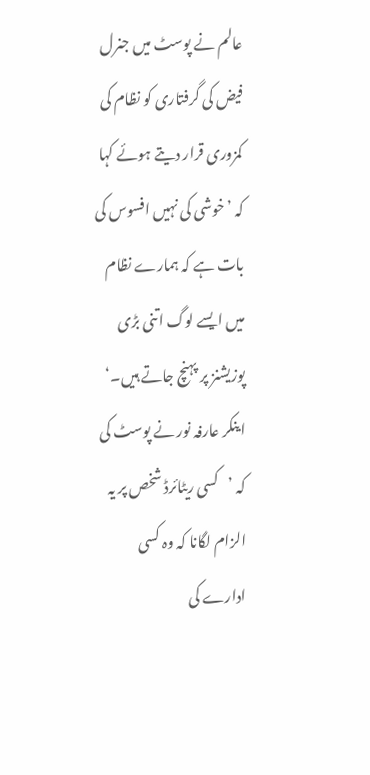عالم نے پوسٹ میں جنرل فیض کی گرفتاری کو نظام کی کمزوری قرار دیتے ہوئے کہا کہ ’خوشی کی نہیں افسوس کی بات ہے کہ ہمارے نظام میں ایسے لوگ اتنی بڑی پوزیشنز پر پہنچ جاتے ہیں۔‘
اینکر عارفہ نور نے پوسٹ کی کہ ’کسی ریٹائرڈ شخص پر یہ الزام لگانا کہ وہ کسی ادارے کی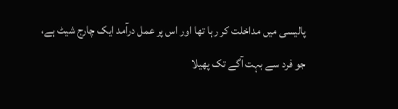پالیسی میں مداخلت کر رہا تھا اور اس پر عمل درآمد ایک چارج شیٹ ہے، جو فرد سے بہت آگے تک پھیلا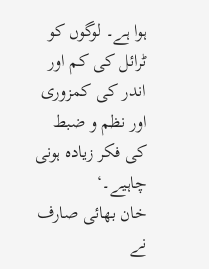ہوا ہے۔ لوگوں کو ٹرائل کی کم اور اندر کی کمزوری اور نظم و ضبط کی فکر زیادہ ہونی چاہیے۔‘
خان بھائی صارف نے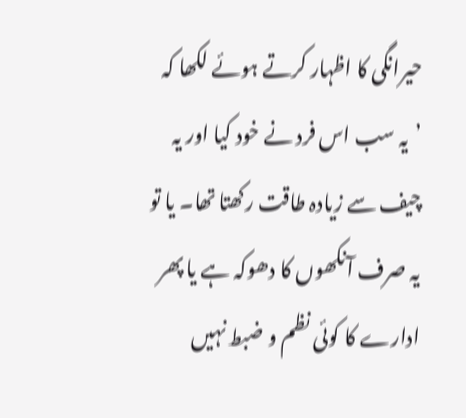حیرانگی کا اظہار کرتے ہوئے لکھا کہ ’یہ سب اس فرد نے خود کیا اور یہ چیف سے زیادہ طاقت رکھتا تھا۔ یا تو یہ صرف آنکھوں کا دھوکہ ہے یا پھر ادارے کا کوئی نظم و ضبط نہیں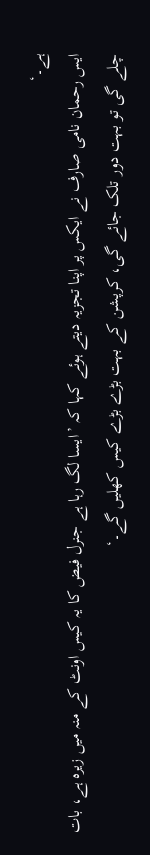ہے۔‘
ایس رحمان نامی صارف نے ایکس پر اپنا تجزیہ دیتے ہوئے کہا کہ ’ایسا لگ رہا ہے جنرل فیض کا یہ کیس اونٹ کے منہ میں زیرہ ہے، بات چلے گی تو بہت دور تلک جائے گی، کرپشن کے بہت بڑے بڑے کیس کھلیں گے۔‘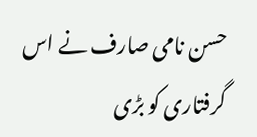حسن نامی صارف نے اس گرفتاری کو بڑی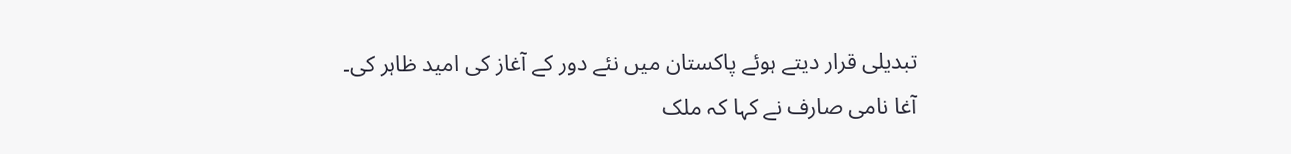تبدیلی قرار دیتے ہوئے پاکستان میں نئے دور کے آغاز کی امید ظاہر کی۔
آغا نامی صارف نے کہا کہ ملک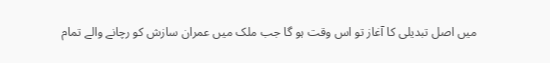میں اصل تبدیلی کا آغاز تو اس وقت ہو گا جب ملک میں عمران سازش کو رچانے والے تمام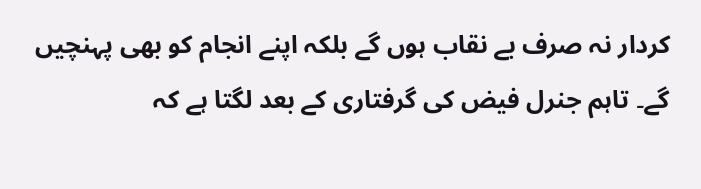کردار نہ صرف بے نقاب ہوں گے بلکہ اپنے انجام کو بھی پہنچیں گے۔ تاہم جنرل فیض کی گرفتاری کے بعد لگتا ہے کہ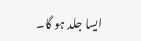ایسا جلد ہو گا۔